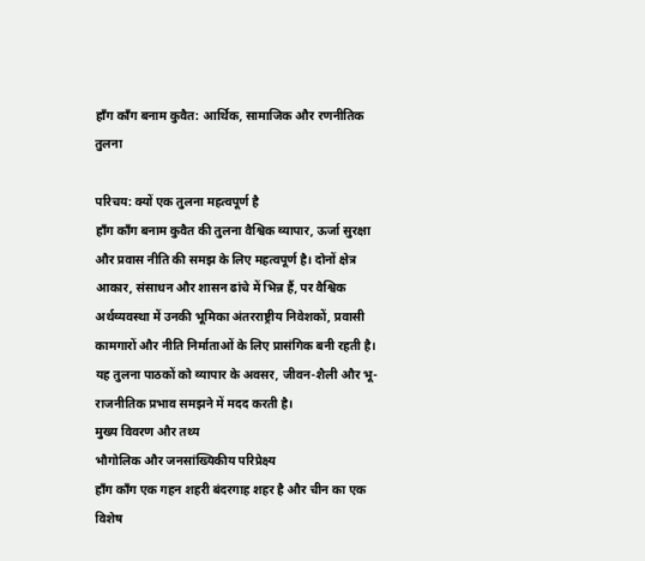हाँग काँग बनाम कुवैत: आर्थिक, सामाजिक और रणनीतिक तुलना

परिचय: क्यों एक तुलना महत्वपूर्ण है
हाँग काँग बनाम कुवैत की तुलना वैश्विक व्यापार, ऊर्जा सुरक्षा और प्रवास नीति की समझ के लिए महत्वपूर्ण है। दोनों क्षेत्र आकार, संसाधन और शासन ढांचे में भिन्न हैं, पर वैश्विक अर्थव्यवस्था में उनकी भूमिका अंतरराष्ट्रीय निवेशकों, प्रवासी कामगारों और नीति निर्माताओं के लिए प्रासंगिक बनी रहती है। यह तुलना पाठकों को व्यापार के अवसर, जीवन-शैली और भू-राजनीतिक प्रभाव समझने में मदद करती है।
मुख्य विवरण और तथ्य
भौगोलिक और जनसांख्यिकीय परिप्रेक्ष्य
हाँग काँग एक गहन शहरी बंदरगाह शहर है और चीन का एक विशेष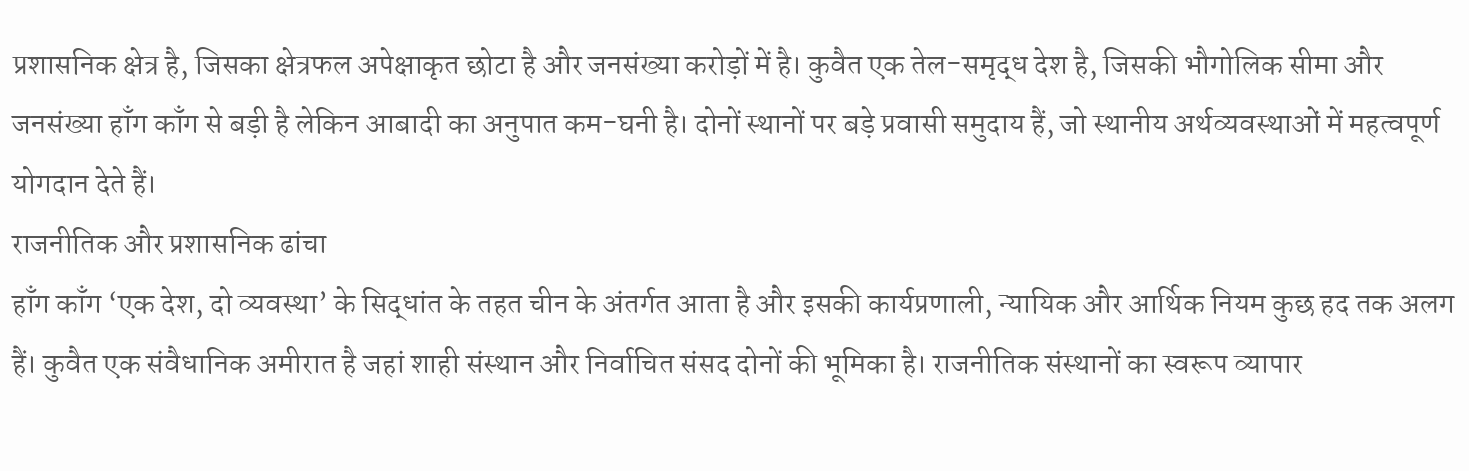प्रशासनिक क्षेत्र है, जिसका क्षेत्रफल अपेक्षाकृत छोटा है और जनसंख्या करोड़ों में है। कुवैत एक तेल-समृद्ध देश है, जिसकी भौगोलिक सीमा और जनसंख्या हाँग काँग से बड़ी है लेकिन आबादी का अनुपात कम-घनी है। दोनों स्थानों पर बड़े प्रवासी समुदाय हैं, जो स्थानीय अर्थव्यवस्थाओं में महत्वपूर्ण योगदान देते हैं।
राजनीतिक और प्रशासनिक ढांचा
हाँग काँग ‘एक देश, दो व्यवस्था’ के सिद्धांत के तहत चीन के अंतर्गत आता है और इसकी कार्यप्रणाली, न्यायिक और आर्थिक नियम कुछ हद तक अलग हैं। कुवैत एक संवैधानिक अमीरात है जहां शाही संस्थान और निर्वाचित संसद दोनों की भूमिका है। राजनीतिक संस्थानों का स्वरूप व्यापार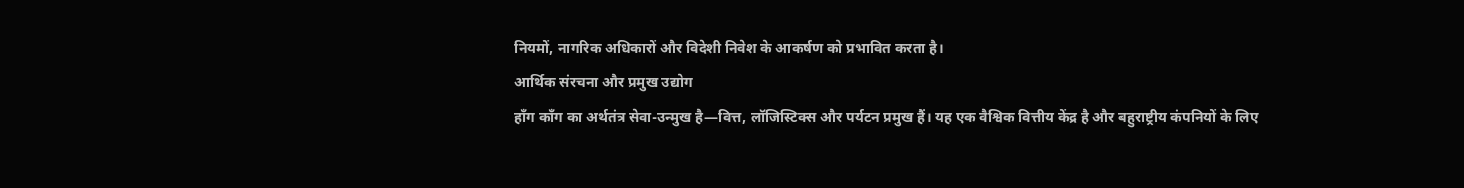नियमों, नागरिक अधिकारों और विदेशी निवेश के आकर्षण को प्रभावित करता है।
आर्थिक संरचना और प्रमुख उद्योग
हाँग काँग का अर्थतंत्र सेवा-उन्मुख है—वित्त, लॉजिस्टिक्स और पर्यटन प्रमुख हैं। यह एक वैश्विक वित्तीय केंद्र है और बहुराष्ट्रीय कंपनियों के लिए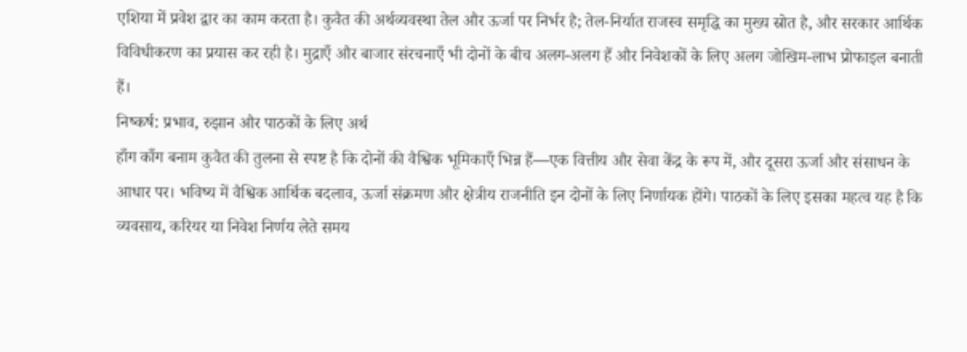एशिया में प्रवेश द्वार का काम करता है। कुवैत की अर्थव्यवस्था तेल और ऊर्जा पर निर्भर है; तेल-निर्यात राजस्व समृद्धि का मुख्य स्रोत है, और सरकार आर्थिक विविधीकरण का प्रयास कर रही है। मुद्राएँ और बाजार संरचनाएँ भी दोनों के बीच अलग-अलग हैं और निवेशकों के लिए अलग जोखिम-लाभ प्रोफाइल बनाती हैं।
निष्कर्ष: प्रभाव, रुझान और पाठकों के लिए अर्थ
हाँग काँग बनाम कुवैत की तुलना से स्पष्ट है कि दोनों की वैश्विक भूमिकाएँ भिन्न हैं—एक वित्तीय और सेवा केंद्र के रूप में, और दूसरा ऊर्जा और संसाधन के आधार पर। भविष्य में वैश्विक आर्थिक बदलाव, ऊर्जा संक्रमण और क्षेत्रीय राजनीति इन दोनों के लिए निर्णायक होंगे। पाठकों के लिए इसका महत्व यह है कि व्यवसाय, करियर या निवेश निर्णय लेते समय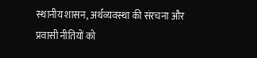स्थानीय शासन, अर्थव्यवस्था की संरचना और प्रवासी नीतियों को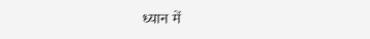ध्यान में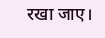रखा जाए।